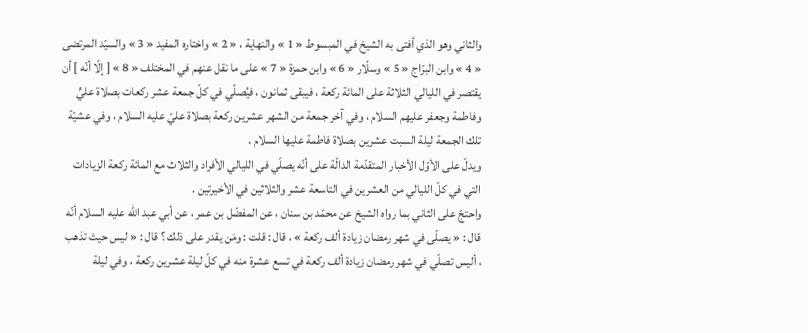والثاني وهو الذي أفتى به الشيخ في المبسوط « 1 » والنهاية ، « 2 » واختاره المفيد « 3 » والسيّد المرتضى « 4 » وابن البرّاج « 5 » وسلّار « 6 » وابن حمزة « 7 » على ما نقل عنهم في المختلف « 8 » [ إلّا أنّه ] أن يقتصر في الليالي الثلاثة على المائة ركعة ، فيبقى ثمانون ، فيُصلّي في كلّ جمعة عشر ركعات بصلاة عليٍّ وفاطمة وجعفر عليهم السلام ، وفي آخر جمعة من الشهر عشرين ركعة بصلاة عليّ عليه السلام ، وفي عشيّة تلك الجمعة ليلة السبت عشرين بصلاة فاطمة عليها السلام .
ويدلّ على الأوّل الأخبار المتقدّمة الدالّة على أنّه يصلّي في الليالي الأفراد والثلاث مع المائة ركعة الزيادات التي في كلّ الليالي من العشرين في التاسعة عشر والثلاثين في الأخيرتين .
واحتجّ على الثاني بما رواه الشيخ عن محمّد بن سنان ، عن المفضّل بن عمر ، عن أبي عبد اللّه عليه السلام أنّه قال : « يصلّى في شهر رمضان زيادة ألف ركعة » ، قال : قلت : ومَن يقدر على ذلك ؟ قال : « ليس حيث تذهب ، أليس تصلّي في شهر رمضان زيادة ألف ركعة في تسع عشرة منه في كلّ ليلة عشرين ركعة ، وفي ليلة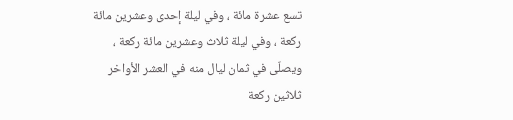تسع عشرة مائة ، وفي ليلة إحدى وعشرين مائة ركعة ، وفي ليلة ثلاث وعشرين مائة ركعة ، ويصلّى في ثمان ليال منه في العشر الأواخر ثلاثين ركعة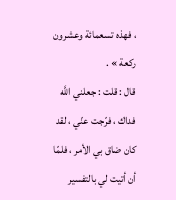، فهذه تسعمائة وعشرون ركعة » .
قال : قلت : جعلني اللَّه فداك ، فرّجت عنّي ، لقد كان ضاق بي الأمر ، فلمّا أن أتيت لي بالتفسير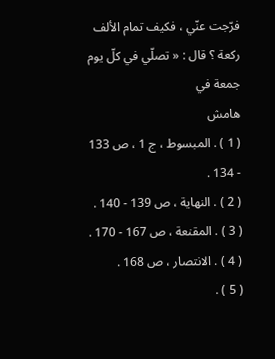فرّجت عنّي ، فكيف تمام الألف ركعة ؟ قال : « تصلّي في كلّ يوم جمعة في
هامش
( 1 ) . المبسوط ، ج 1 ، ص 133 - 134 .
( 2 ) . النهاية ، ص 139 - 140 .
( 3 ) . المقنعة ، ص 167 - 170 .
( 4 ) . الانتصار ، ص 168 .
( 5 ) .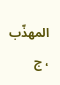المهذّب ، ج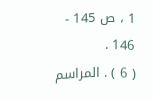1 ، ص 145 - 146 .
( 6 ) . المراسم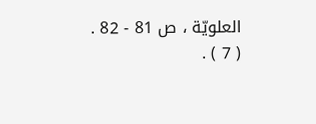العلويّة ، ص 81 - 82 .
( 7 ) .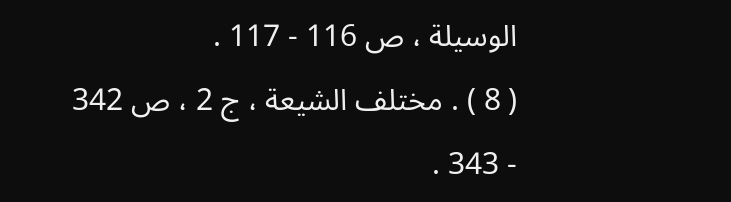الوسيلة ، ص 116 - 117 .
( 8 ) . مختلف الشيعة ، ج 2 ، ص 342 - 343 .